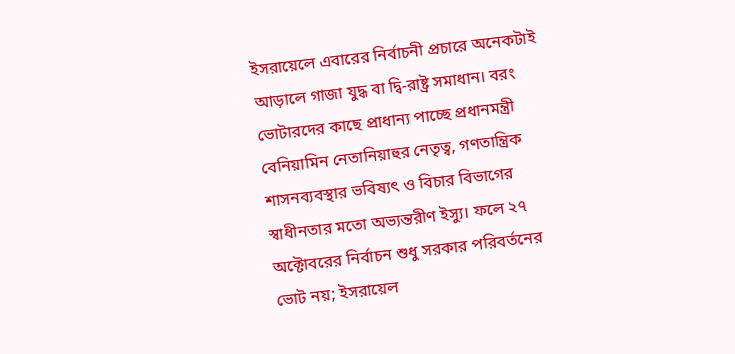ইসরায়েলে এবারের নির্বাচনী প্রচারে অনেকটাই আড়ালে গাজা যুদ্ধ বা দ্বি-রাষ্ট্র সমাধান। বরং ভোটারদের কাছে প্রাধান্য পাচ্ছে প্রধানমন্ত্রী বেনিয়ামিন নেতানিয়াহুর নেতৃত্ব, গণতান্ত্রিক শাসনব্যবস্থার ভবিষ্যৎ ও বিচার বিভাগের স্বাধীনতার মতো অভ্যন্তরীণ ইস্যু। ফলে ২৭ অক্টোবরের নির্বাচন শুধু সরকার পরিবর্তনের ভোট নয়; ইসরায়েল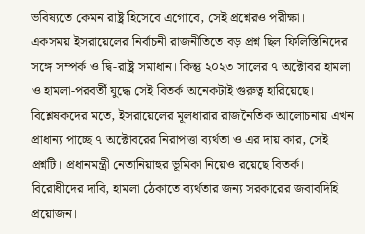ভবিষ্যতে কেমন রাষ্ট্র হিসেবে এগোবে, সেই প্রশ্নেরও পরীক্ষা।
একসময় ইসরায়েলের নির্বাচনী রাজনীতিতে বড় প্রশ্ন ছিল ফিলিস্তিনিদের সঙ্গে সম্পর্ক ও দ্বি-রাষ্ট্র সমাধান। কিন্তু ২০২৩ সালের ৭ অক্টোবর হামলা ও হামলা-পরবর্তী যুদ্ধে সেই বিতর্ক অনেকটাই গুরুত্ব হারিয়েছে।
বিশ্লেষকদের মতে, ইসরায়েলের মূলধারার রাজনৈতিক আলোচনায় এখন প্রাধান্য পাচ্ছে ৭ অক্টোবরের নিরাপত্তা ব্যর্থতা ও এর দায় কার, সেই প্রশ্নটি। প্রধানমন্ত্রী নেতানিয়াহুর ভূমিকা নিয়েও রয়েছে বিতর্ক। বিরোধীদের দাবি, হামলা ঠেকাতে ব্যর্থতার জন্য সরকারের জবাবদিহি প্রয়োজন।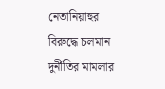নেতানিয়াহুর বিরুদ্ধে চলমান দুর্নীতির মামলার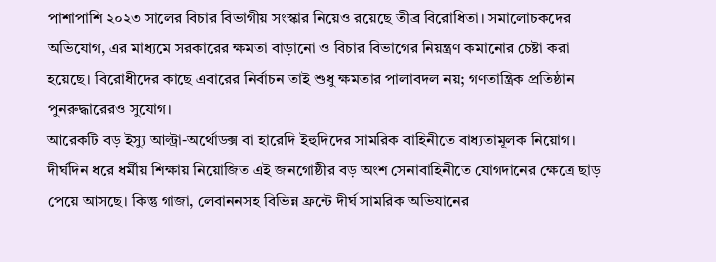পাশাপাশি ২০২৩ সালের বিচার বিভাগীয় সংস্কার নিয়েও রয়েছে তীব্র বিরোধিতা। সমালোচকদের অভিযোগ, এর মাধ্যমে সরকারের ক্ষমতা বাড়ানো ও বিচার বিভাগের নিয়ন্ত্রণ কমানোর চেষ্টা করা হয়েছে। বিরোধীদের কাছে এবারের নির্বাচন তাই শুধু ক্ষমতার পালাবদল নয়; গণতান্ত্রিক প্রতিষ্ঠান পুনরুদ্ধারেরও সুযোগ।
আরেকটি বড় ইস্যু আল্ট্রা-অর্থোডক্স বা হারেদি ইহুদিদের সামরিক বাহিনীতে বাধ্যতামূলক নিয়োগ। দীর্ঘদিন ধরে ধর্মীয় শিক্ষায় নিয়োজিত এই জনগোষ্ঠীর বড় অংশ সেনাবাহিনীতে যোগদানের ক্ষেত্রে ছাড় পেয়ে আসছে। কিন্তু গাজা, লেবাননসহ বিভিন্ন ফ্রন্টে দীর্ঘ সামরিক অভিযানের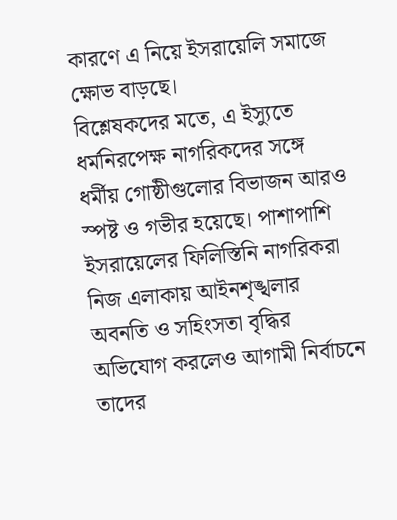কারণে এ নিয়ে ইসরায়েলি সমাজে ক্ষোভ বাড়ছে।
বিশ্লেষকদের মতে, এ ইস্যুতে ধর্মনিরপেক্ষ নাগরিকদের সঙ্গে ধর্মীয় গোষ্ঠীগুলোর বিভাজন আরও স্পষ্ট ও গভীর হয়েছে। পাশাপাশি ইসরায়েলের ফিলিস্তিনি নাগরিকরা নিজ এলাকায় আইনশৃঙ্খলার অবনতি ও সহিংসতা বৃদ্ধির অভিযোগ করলেও আগামী নির্বাচনে তাদের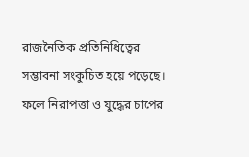রাজনৈতিক প্রতিনিধিত্বের সম্ভাবনা সংকুচিত হয়ে পড়েছে।
ফলে নিরাপত্তা ও যুদ্ধের চাপের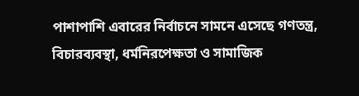পাশাপাশি এবারের নির্বাচনে সামনে এসেছে গণতন্ত্র, বিচারব্যবস্থা, ধর্মনিরপেক্ষতা ও সামাজিক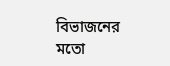বিভাজনের মতো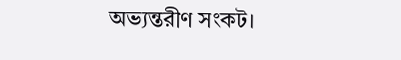অভ্যন্তরীণ সংকট।